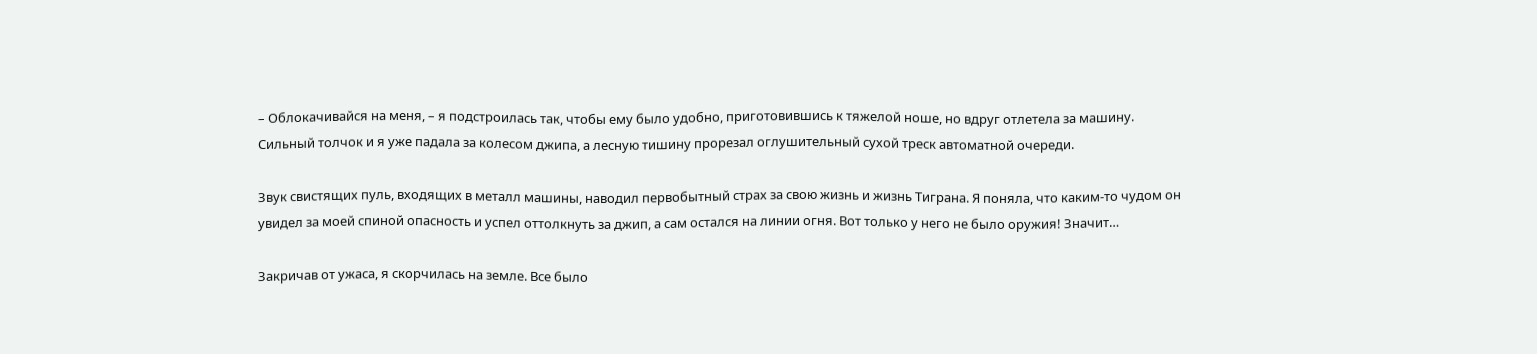– Облокачивайся на меня, – я подстроилась так, чтобы ему было удобно, приготовившись к тяжелой ноше, но вдруг отлетела за машину. Сильный толчок и я уже падала за колесом джипа, а лесную тишину прорезал оглушительный сухой треск автоматной очереди.

Звук свистящих пуль, входящих в металл машины, наводил первобытный страх за свою жизнь и жизнь Тиграна. Я поняла, что каким-то чудом он увидел за моей спиной опасность и успел оттолкнуть за джип, а сам остался на линии огня. Вот только у него не было оружия! Значит…

Закричав от ужаса, я скорчилась на земле. Все было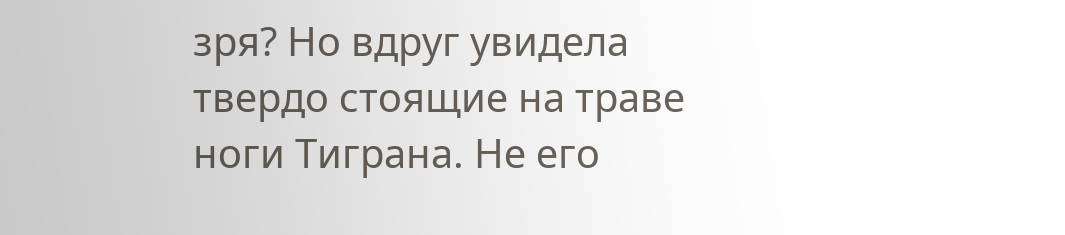зря? Но вдруг увидела твердо стоящие на траве ноги Тиграна. Не его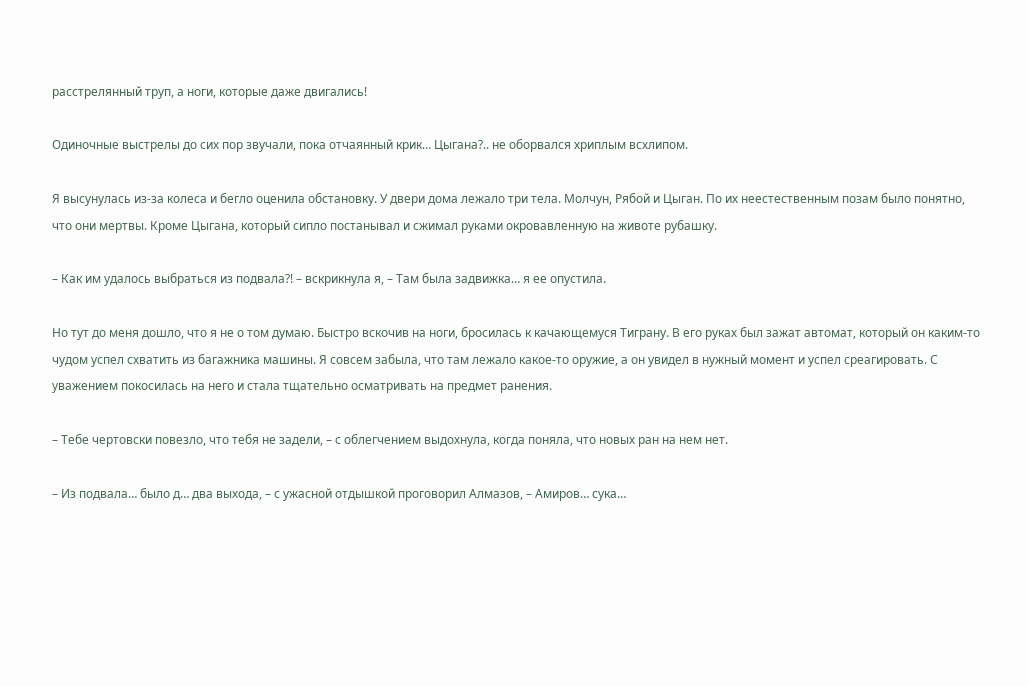расстрелянный труп, а ноги, которые даже двигались!

Одиночные выстрелы до сих пор звучали, пока отчаянный крик… Цыгана?.. не оборвался хриплым всхлипом.

Я высунулась из-за колеса и бегло оценила обстановку. У двери дома лежало три тела. Молчун, Рябой и Цыган. По их неестественным позам было понятно, что они мертвы. Кроме Цыгана, который сипло постанывал и сжимал руками окровавленную на животе рубашку.

– Как им удалось выбраться из подвала?! – вскрикнула я, – Там была задвижка… я ее опустила.

Но тут до меня дошло, что я не о том думаю. Быстро вскочив на ноги, бросилась к качающемуся Тиграну. В его руках был зажат автомат, который он каким-то чудом успел схватить из багажника машины. Я совсем забыла, что там лежало какое-то оружие, а он увидел в нужный момент и успел среагировать. С уважением покосилась на него и стала тщательно осматривать на предмет ранения.

– Тебе чертовски повезло, что тебя не задели, – с облегчением выдохнула, когда поняла, что новых ран на нем нет.

– Из подвала… было д… два выхода, – с ужасной отдышкой проговорил Алмазов, – Амиров… сука…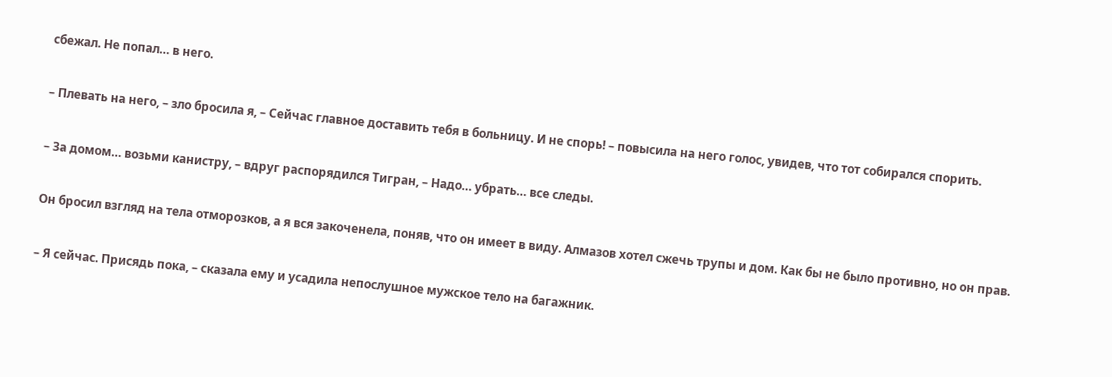сбежал. Не попал… в него.

– Плевать на него, – зло бросила я, – Сейчас главное доставить тебя в больницу. И не спорь! – повысила на него голос, увидев, что тот собирался спорить.

– За домом… возьми канистру, – вдруг распорядился Тигран, – Надо… убрать… все следы.

Он бросил взгляд на тела отморозков, а я вся закоченела, поняв, что он имеет в виду. Алмазов хотел сжечь трупы и дом. Как бы не было противно, но он прав.

– Я сейчас. Присядь пока, – сказала ему и усадила непослушное мужское тело на багажник.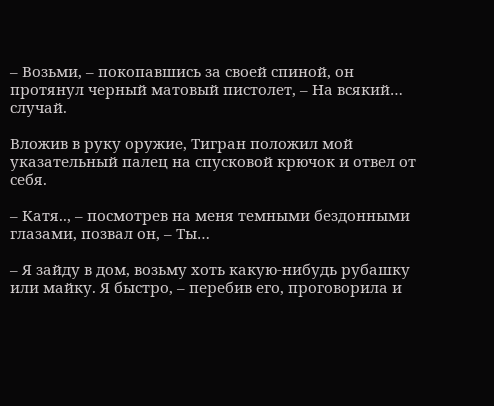– Возьми, – покопавшись за своей спиной, он протянул черный матовый пистолет, – На всякий… случай.

Вложив в руку оружие, Тигран положил мой указательный палец на спусковой крючок и отвел от себя.

– Катя.., – посмотрев на меня темными бездонными глазами, позвал он, – Ты…

– Я зайду в дом, возьму хоть какую-нибудь рубашку или майку. Я быстро, – перебив его, проговорила и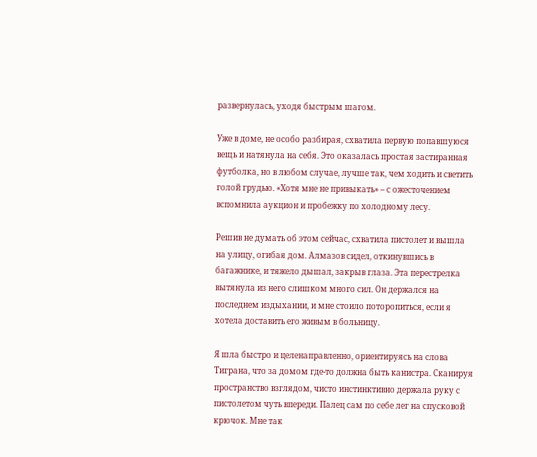развернулась, уходя быстрым шагом.

Уже в доме, не особо разбирая, схватила первую попавшуюся вещь и натянула на себя. Это оказалась простая застиранная футболка, но в любом случае, лучше так, чем ходить и светить голой грудью. «Хотя мне не привыкать» – с ожесточением вспомнила аукцион и пробежку по холодному лесу.

Решив не думать об этом сейчас, схватила пистолет и вышла на улицу, огибая дом. Алмазов сидел, откинувшись в багажнике, и тяжело дышал, закрыв глаза. Эта перестрелка вытянула из него слишком много сил. Он держался на последнем издыхании, и мне стоило поторопиться, если я хотела доставить его живым в больницу.

Я шла быстро и целенаправленно, ориентируясь на слова Тиграна, что за домом где-то должна быть канистра. Сканируя пространство взглядом, чисто инстинктивно держала руку с пистолетом чуть впереди. Палец сам по себе лег на спусковой крючок. Мне так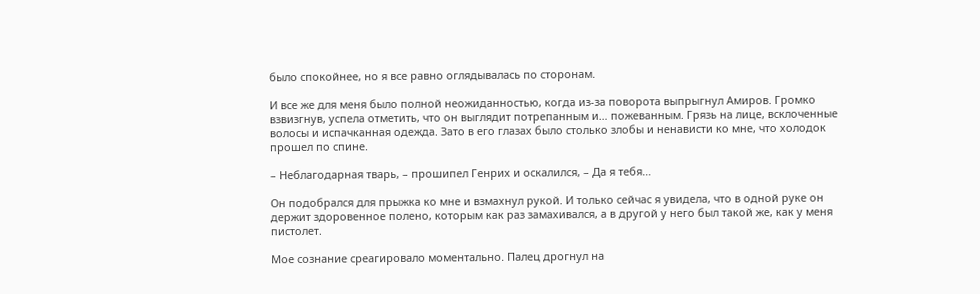было спокойнее, но я все равно оглядывалась по сторонам.

И все же для меня было полной неожиданностью, когда из-за поворота выпрыгнул Амиров. Громко взвизгнув, успела отметить, что он выглядит потрепанным и… пожеванным. Грязь на лице, всклоченные волосы и испачканная одежда. Зато в его глазах было столько злобы и ненависти ко мне, что холодок прошел по спине.

– Неблагодарная тварь, – прошипел Генрих и оскалился, – Да я тебя…

Он подобрался для прыжка ко мне и взмахнул рукой. И только сейчас я увидела, что в одной руке он держит здоровенное полено, которым как раз замахивался, а в другой у него был такой же, как у меня пистолет.

Мое сознание среагировало моментально. Палец дрогнул на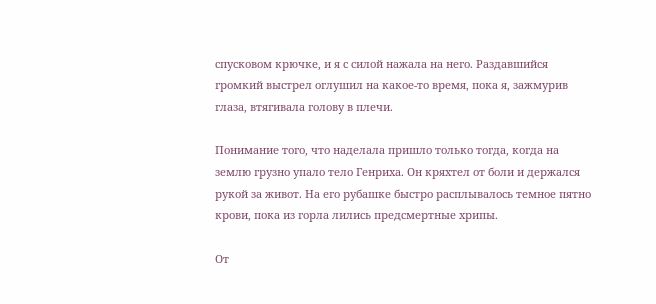спусковом крючке, и я с силой нажала на него. Раздавшийся громкий выстрел оглушил на какое-то время, пока я, зажмурив глаза, втягивала голову в плечи.

Понимание того, что наделала пришло только тогда, когда на землю грузно упало тело Генриха. Он кряхтел от боли и держался рукой за живот. На его рубашке быстро расплывалось темное пятно крови, пока из горла лились предсмертные хрипы.

От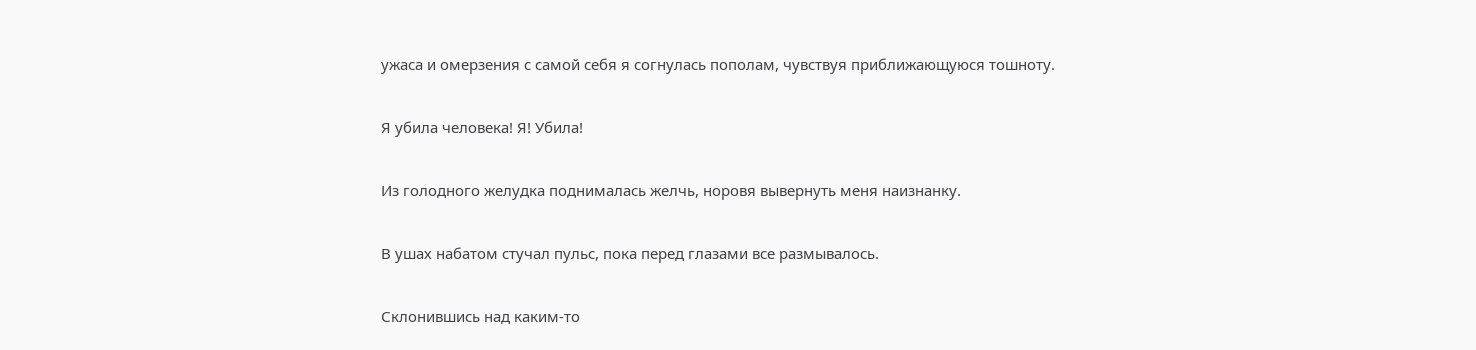ужаса и омерзения с самой себя я согнулась пополам, чувствуя приближающуюся тошноту.

Я убила человека! Я! Убила!

Из голодного желудка поднималась желчь, норовя вывернуть меня наизнанку.

В ушах набатом стучал пульс, пока перед глазами все размывалось.

Склонившись над каким-то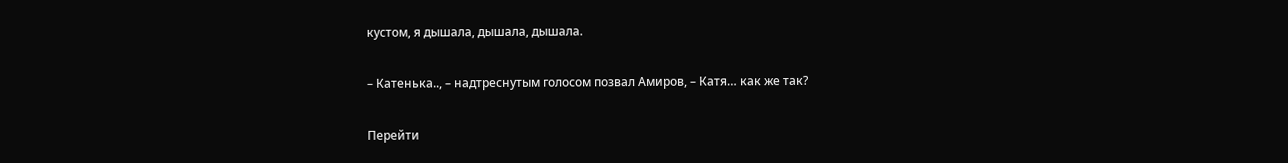кустом, я дышала, дышала, дышала.

– Катенька.., – надтреснутым голосом позвал Амиров, – Катя… как же так?

Перейти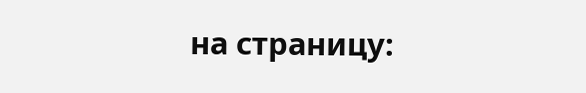на страницу: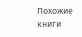Похожие книги